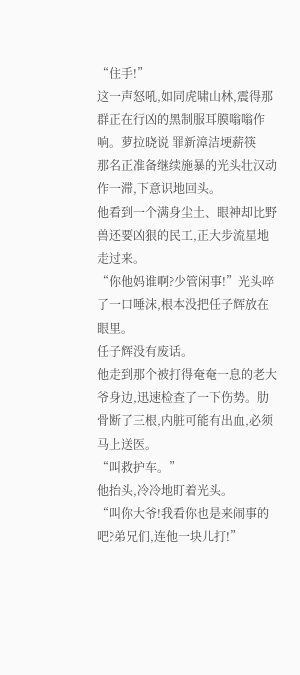“住手!”
这一声怒吼,如同虎啸山林,震得那群正在行凶的黑制服耳膜嗡嗡作响。萝拉晓说 罪新漳洁埂薪筷
那名正准备继续施暴的光头壮汉动作一滞,下意识地回头。
他看到一个满身尘土、眼神却比野兽还要凶狠的民工,正大步流星地走过来。
“你他妈谁啊?少管闲事!”光头啐了一口唾沫,根本没把任子辉放在眼里。
任子辉没有废话。
他走到那个被打得奄奄一息的老大爷身边,迅速检查了一下伤势。肋骨断了三根,内脏可能有出血,必须马上送医。
“叫救护车。”
他抬头,冷冷地盯着光头。
“叫你大爷!我看你也是来闹事的吧?弟兄们,连他一块儿打!”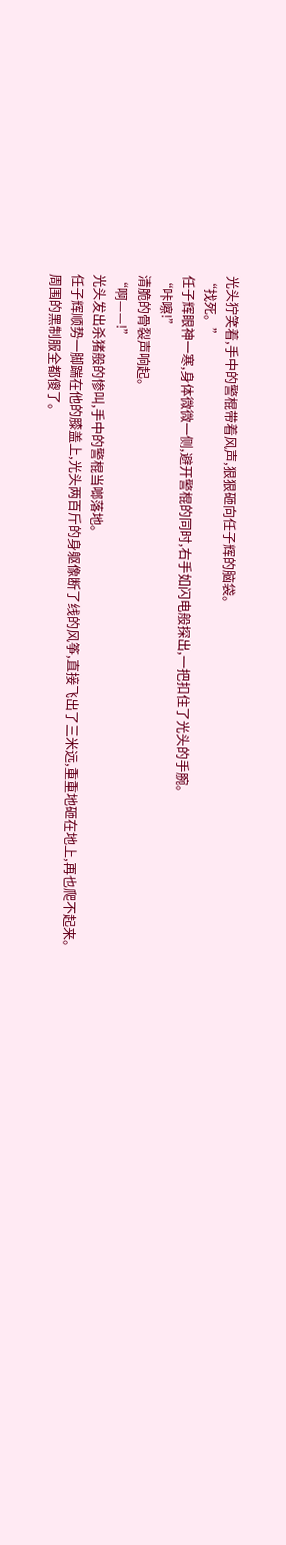光头狞笑着,手中的警棍带着风声,狠狠砸向任子辉的脑袋。
“找死。”
任子辉眼神一寒,身体微微一侧,避开警棍的同时,右手如闪电般探出,一把扣住了光头的手腕。
“咔嚓!”
清脆的骨裂声响起。
“啊——!”
光头发出杀猪般的惨叫,手中的警棍当啷落地。
任子辉顺势一脚踹在他的膝盖上,光头两百斤的身躯像断了线的风筝,直接飞出了三米远,重重地砸在地上,再也爬不起来。
周围的黑制服全都傻了。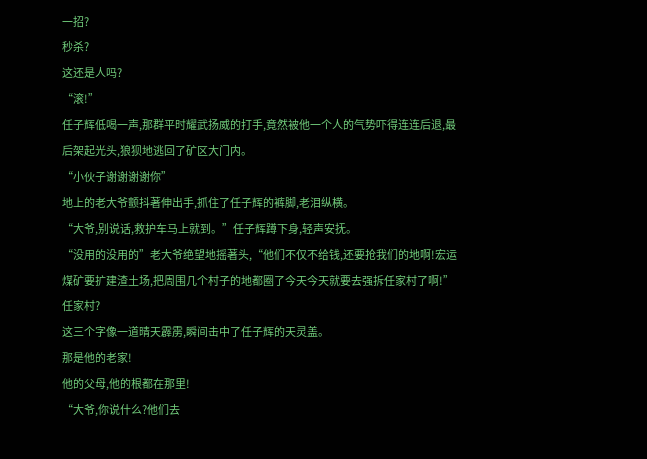一招?
秒杀?
这还是人吗?
“滚!”
任子辉低喝一声,那群平时耀武扬威的打手,竟然被他一个人的气势吓得连连后退,最后架起光头,狼狈地逃回了矿区大门内。
“小伙子谢谢谢谢你”
地上的老大爷颤抖著伸出手,抓住了任子辉的裤脚,老泪纵横。
“大爷,别说话,救护车马上就到。”任子辉蹲下身,轻声安抚。
“没用的没用的”老大爷绝望地摇著头,“他们不仅不给钱,还要抢我们的地啊!宏运煤矿要扩建渣土场,把周围几个村子的地都圈了今天今天就要去强拆任家村了啊!”
任家村?
这三个字像一道晴天霹雳,瞬间击中了任子辉的天灵盖。
那是他的老家!
他的父母,他的根都在那里!
“大爷,你说什么?他们去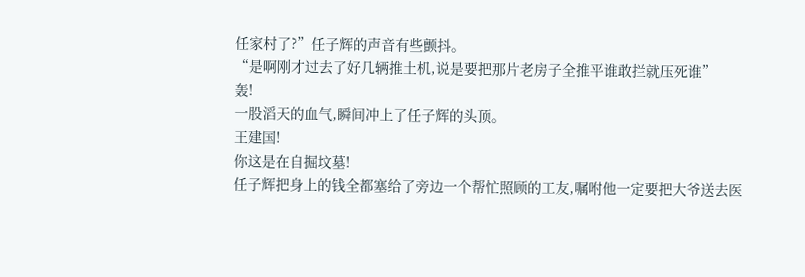任家村了?”任子辉的声音有些颤抖。
“是啊刚才过去了好几辆推土机,说是要把那片老房子全推平谁敢拦就压死谁”
轰!
一股滔天的血气,瞬间冲上了任子辉的头顶。
王建国!
你这是在自掘坟墓!
任子辉把身上的钱全都塞给了旁边一个帮忙照顾的工友,嘱咐他一定要把大爷送去医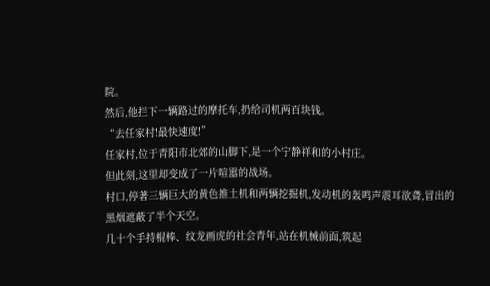院。
然后,他拦下一辆路过的摩托车,扔给司机两百块钱。
“去任家村!最快速度!”
任家村,位于青阳市北郊的山脚下,是一个宁静祥和的小村庄。
但此刻,这里却变成了一片喧嚣的战场。
村口,停著三辆巨大的黄色推土机和两辆挖掘机,发动机的轰鸣声震耳欲聋,冒出的黑烟遮蔽了半个天空。
几十个手持棍棒、纹龙画虎的社会青年,站在机械前面,筑起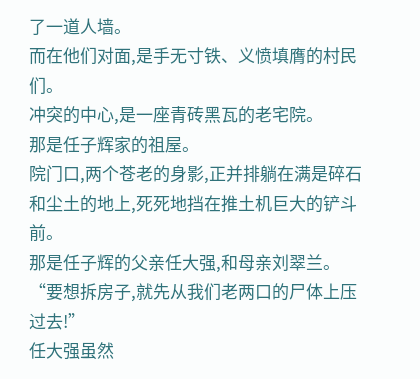了一道人墙。
而在他们对面,是手无寸铁、义愤填膺的村民们。
冲突的中心,是一座青砖黑瓦的老宅院。
那是任子辉家的祖屋。
院门口,两个苍老的身影,正并排躺在满是碎石和尘土的地上,死死地挡在推土机巨大的铲斗前。
那是任子辉的父亲任大强,和母亲刘翠兰。
“要想拆房子,就先从我们老两口的尸体上压过去!”
任大强虽然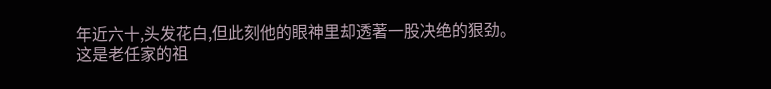年近六十,头发花白,但此刻他的眼神里却透著一股决绝的狠劲。
这是老任家的祖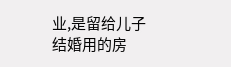业,是留给儿子结婚用的房